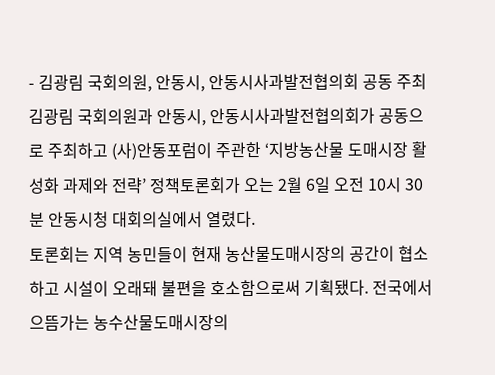- 김광림 국회의원, 안동시, 안동시사과발전협의회 공동 주최
김광림 국회의원과 안동시, 안동시사과발전협의회가 공동으로 주최하고 (사)안동포럼이 주관한 ‘지방농산물 도매시장 활성화 과제와 전략’ 정책토론회가 오는 2월 6일 오전 10시 30분 안동시청 대회의실에서 열렸다.
토론회는 지역 농민들이 현재 농산물도매시장의 공간이 협소하고 시설이 오래돼 불편을 호소함으로써 기획됐다. 전국에서 으뜸가는 농수산물도매시장의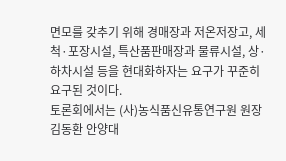면모를 갖추기 위해 경매장과 저온저장고, 세척·포장시설, 특산품판매장과 물류시설, 상·하차시설 등을 현대화하자는 요구가 꾸준히 요구된 것이다.
토론회에서는 (사)농식품신유통연구원 원장 김동환 안양대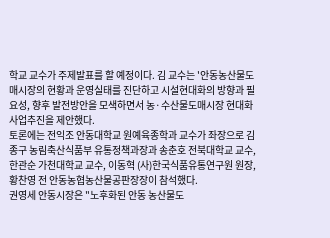학교 교수가 주제발표를 할 예정이다. 김 교수는 '안동농산물도매시장의 현황과 운영실태를 진단하고 시설현대화의 방향과 필요성, 향후 발전방안을 모색하면서 농·수산물도매시장 현대화 사업추진을 제안했다.
토론에는 전익조 안동대학교 원예육종학과 교수가 좌장으로 김종구 농림축산식품부 유통정책과장과 송춘호 전북대학교 교수, 한관순 가천대학교 교수, 이동혁 (사)한국식품유통연구원 원장, 황찬영 전 안동농협농산물공판장장이 참석했다.
권영세 안동시장은 "노후화된 안동 농산물도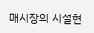매시장의 시설현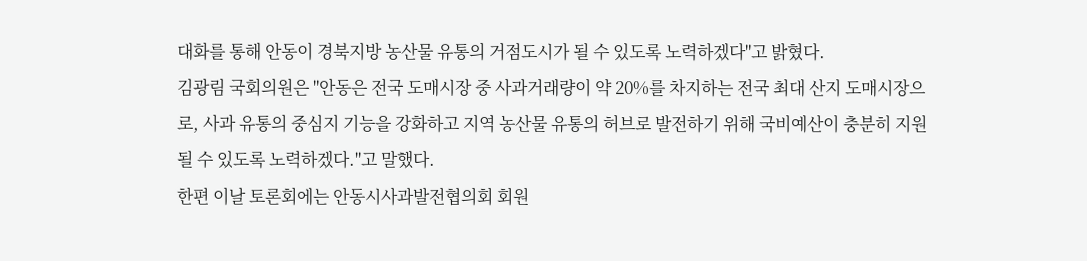대화를 통해 안동이 경북지방 농산물 유통의 거점도시가 될 수 있도록 노력하겠다"고 밝혔다.
김광림 국회의원은 "안동은 전국 도매시장 중 사과거래량이 약 20%를 차지하는 전국 최대 산지 도매시장으로, 사과 유통의 중심지 기능을 강화하고 지역 농산물 유통의 허브로 발전하기 위해 국비예산이 충분히 지원될 수 있도록 노력하겠다."고 말했다.
한편 이날 토론회에는 안동시사과발전협의회 회원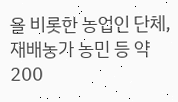을 비롯한 농업인 단체, 재배농가 농민 등 약 200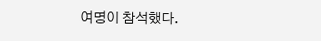여명이 참석했다.